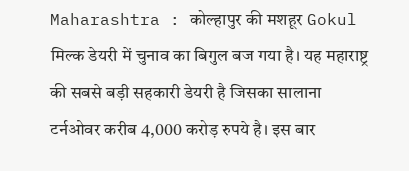Maharashtra : कोल्हापुर की मशहूर Gokul मिल्क डेयरी में चुनाव का बिगुल बज गया है। यह महाराष्ट्र की सबसे बड़ी सहकारी डेयरी है जिसका सालाना टर्नओवर करीब 4,000 करोड़ रुपये है। इस बार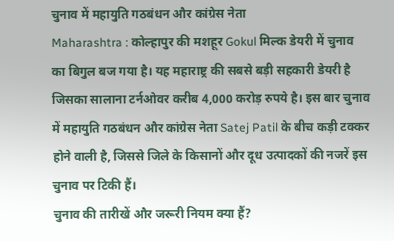चुनाव में महायुति गठबंधन और कांग्रेस नेता
Maharashtra : कोल्हापुर की मशहूर Gokul मिल्क डेयरी में चुनाव का बिगुल बज गया है। यह महाराष्ट्र की सबसे बड़ी सहकारी डेयरी है जिसका सालाना टर्नओवर करीब 4,000 करोड़ रुपये है। इस बार चुनाव में महायुति गठबंधन और कांग्रेस नेता Satej Patil के बीच कड़ी टक्कर होने वाली है, जिससे जिले के किसानों और दूध उत्पादकों की नजरें इस चुनाव पर टिकी हैं।
चुनाव की तारीखें और जरूरी नियम क्या हैं?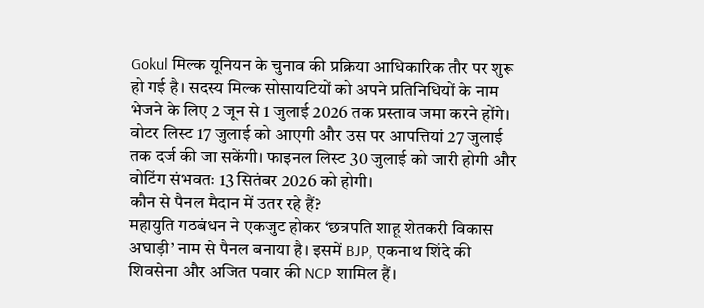Gokul मिल्क यूनियन के चुनाव की प्रक्रिया आधिकारिक तौर पर शुरू हो गई है। सदस्य मिल्क सोसायटियों को अपने प्रतिनिधियों के नाम भेजने के लिए 2 जून से 1 जुलाई 2026 तक प्रस्ताव जमा करने होंगे। वोटर लिस्ट 17 जुलाई को आएगी और उस पर आपत्तियां 27 जुलाई तक दर्ज की जा सकेंगी। फाइनल लिस्ट 30 जुलाई को जारी होगी और वोटिंग संभवतः 13 सितंबर 2026 को होगी।
कौन से पैनल मैदान में उतर रहे हैं?
महायुति गठबंधन ने एकजुट होकर ‘छत्रपति शाहू शेतकरी विकास अघाड़ी’ नाम से पैनल बनाया है। इसमें BJP, एकनाथ शिंदे की शिवसेना और अजित पवार की NCP शामिल हैं।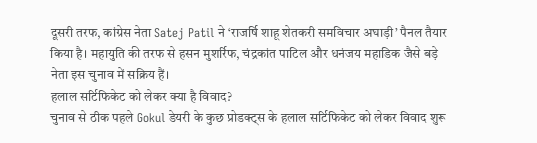दूसरी तरफ, कांग्रेस नेता Satej Patil ने ‘राजर्षि शाहू शेतकरी समविचार अघाड़ी’ पैनल तैयार किया है। महायुति की तरफ से हसन मुशर्रिफ, चंद्रकांत पाटिल और धनंजय महाडिक जैसे बड़े नेता इस चुनाव में सक्रिय हैं।
हलाल सर्टिफिकेट को लेकर क्या है विवाद?
चुनाव से ठीक पहले Gokul डेयरी के कुछ प्रोडक्ट्स के हलाल सर्टिफिकेट को लेकर विवाद शुरू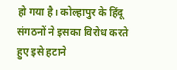हो गया है। कोल्हापुर के हिंदू संगठनों ने इसका विरोध करते हुए इसे हटाने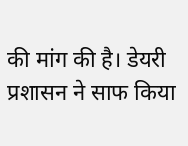की मांग की है। डेयरी प्रशासन ने साफ किया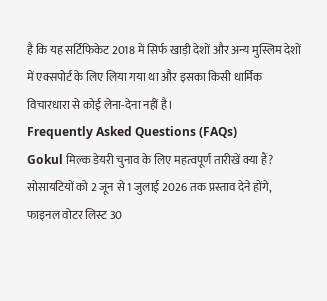है कि यह सर्टिफिकेट 2018 में सिर्फ खाड़ी देशों और अन्य मुस्लिम देशों में एक्सपोर्ट के लिए लिया गया था और इसका किसी धार्मिक विचारधारा से कोई लेना-देना नहीं है।
Frequently Asked Questions (FAQs)
Gokul मिल्क डेयरी चुनाव के लिए महत्वपूर्ण तारीखें क्या हैं?
सोसायटियों को 2 जून से 1 जुलाई 2026 तक प्रस्ताव देने होंगे, फाइनल वोटर लिस्ट 30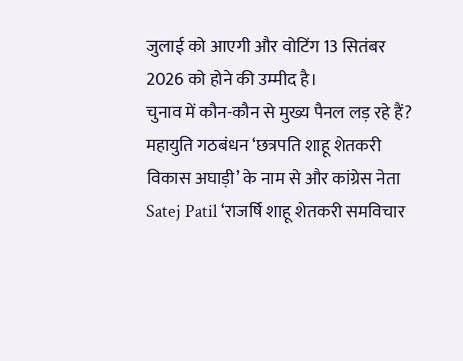जुलाई को आएगी और वोटिंग 13 सितंबर 2026 को होने की उम्मीद है।
चुनाव में कौन-कौन से मुख्य पैनल लड़ रहे हैं?
महायुति गठबंधन ‘छत्रपति शाहू शेतकरी विकास अघाड़ी’ के नाम से और कांग्रेस नेता Satej Patil ‘राजर्षि शाहू शेतकरी समविचार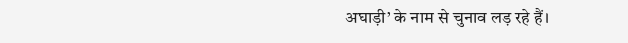अघाड़ी’ के नाम से चुनाव लड़ रहे हैं।